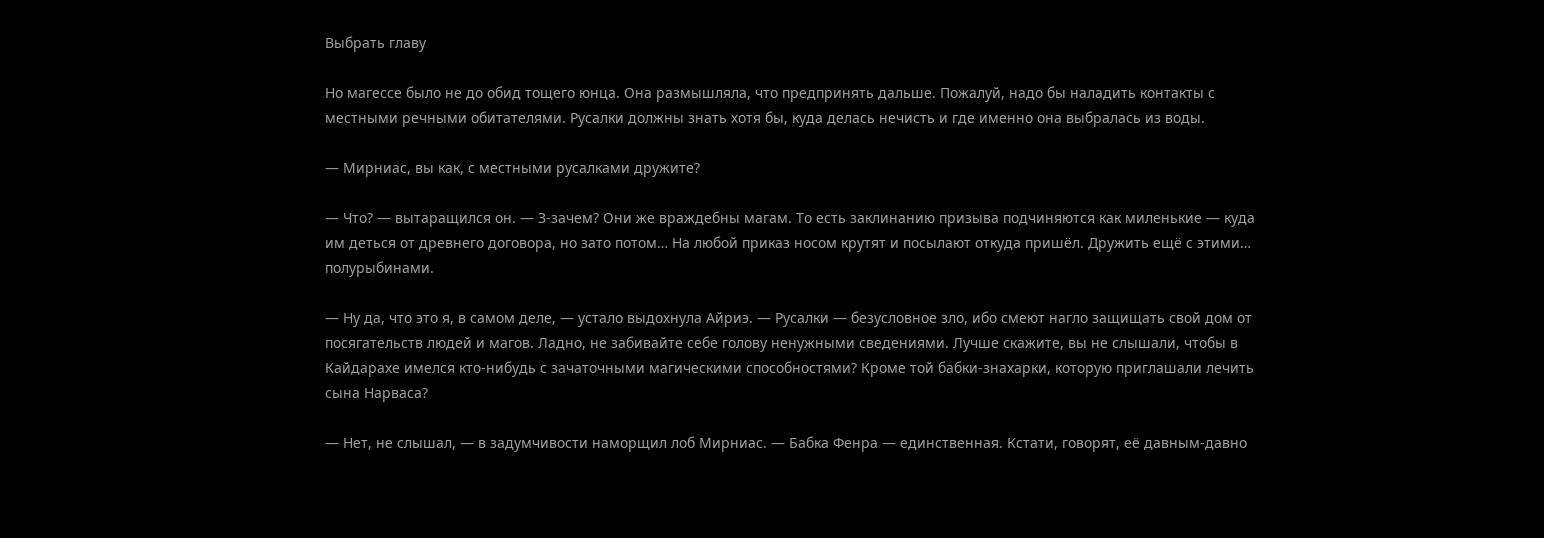Выбрать главу

Но магессе было не до обид тощего юнца. Она размышляла, что предпринять дальше. Пожалуй, надо бы наладить контакты с местными речными обитателями. Русалки должны знать хотя бы, куда делась нечисть и где именно она выбралась из воды.

— Мирниас, вы как, с местными русалками дружите?

— Что? — вытаращился он. — З-зачем? Они же враждебны магам. То есть заклинанию призыва подчиняются как миленькие — куда им деться от древнего договора, но зато потом… На любой приказ носом крутят и посылают откуда пришёл. Дружить ещё с этими… полурыбинами.

— Ну да, что это я, в самом деле, — устало выдохнула Айриэ. — Русалки — безусловное зло, ибо смеют нагло защищать свой дом от посягательств людей и магов. Ладно, не забивайте себе голову ненужными сведениями. Лучше скажите, вы не слышали, чтобы в Кайдарахе имелся кто-нибудь с зачаточными магическими способностями? Кроме той бабки-знахарки, которую приглашали лечить сына Нарваса?

— Нет, не слышал, — в задумчивости наморщил лоб Мирниас. — Бабка Фенра — единственная. Кстати, говорят, её давным-давно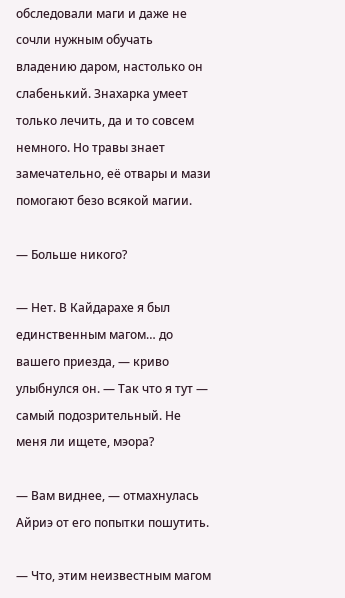обследовали маги и даже не сочли нужным обучать владению даром, настолько он слабенький. Знахарка умеет только лечить, да и то совсем немного. Но травы знает замечательно, её отвары и мази помогают безо всякой магии.

— Больше никого?

— Нет. В Кайдарахе я был единственным магом… до вашего приезда, — криво улыбнулся он. — Так что я тут — самый подозрительный. Не меня ли ищете, мэора?

— Вам виднее, — отмахнулась Айриэ от его попытки пошутить.

— Что, этим неизвестным магом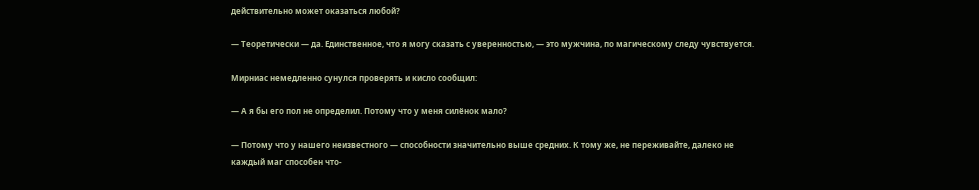действительно может оказаться любой?

— Теоретически — да. Единственное, что я могу сказать с уверенностью, — это мужчина, по магическому следу чувствуется.

Мирниас немедленно сунулся проверять и кисло сообщил:

— А я бы его пол не определил. Потому что у меня силёнок мало?

— Потому что у нашего неизвестного — способности значительно выше средних. К тому же, не переживайте, далеко не каждый маг способен что-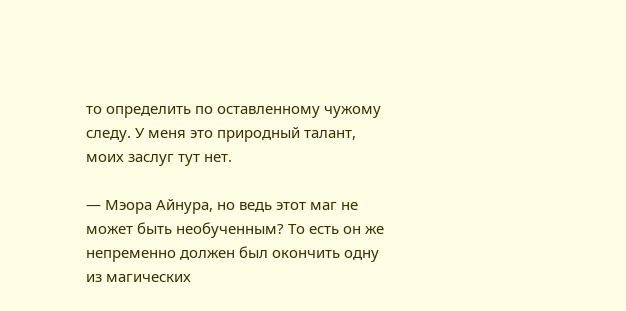то определить по оставленному чужому следу. У меня это природный талант, моих заслуг тут нет.

— Мэора Айнура, но ведь этот маг не может быть необученным? То есть он же непременно должен был окончить одну из магических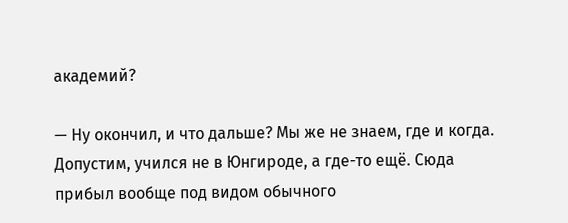академий?

— Ну окончил, и что дальше? Мы же не знаем, где и когда. Допустим, учился не в Юнгироде, а где-то ещё. Сюда прибыл вообще под видом обычного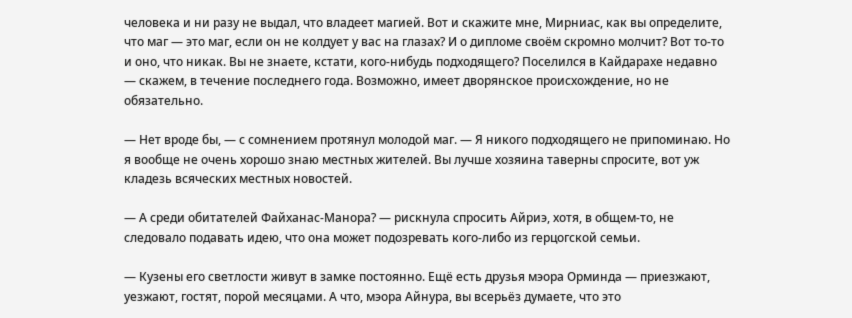человека и ни разу не выдал, что владеет магией. Вот и скажите мне, Мирниас, как вы определите, что маг — это маг, если он не колдует у вас на глазах? И о дипломе своём скромно молчит? Вот то-то и оно, что никак. Вы не знаете, кстати, кого-нибудь подходящего? Поселился в Кайдарахе недавно — скажем, в течение последнего года. Возможно, имеет дворянское происхождение, но не обязательно.

— Нет вроде бы, — с сомнением протянул молодой маг. — Я никого подходящего не припоминаю. Но я вообще не очень хорошо знаю местных жителей. Вы лучше хозяина таверны спросите, вот уж кладезь всяческих местных новостей.

— А среди обитателей Файханас-Манора? — рискнула спросить Айриэ, хотя, в общем-то, не следовало подавать идею, что она может подозревать кого-либо из герцогской семьи.

— Кузены его светлости живут в замке постоянно. Ещё есть друзья мэора Орминда — приезжают, уезжают, гостят, порой месяцами. А что, мэора Айнура, вы всерьёз думаете, что это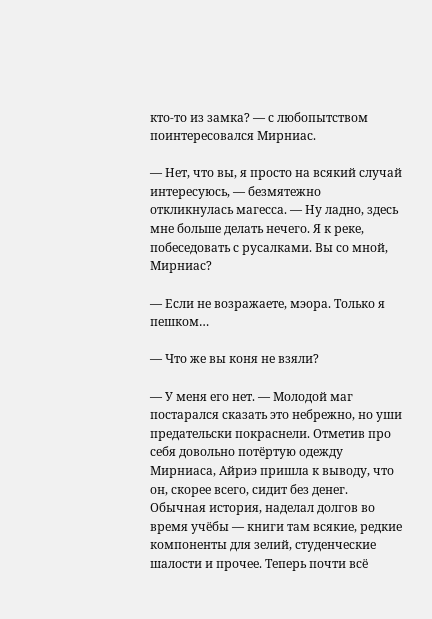кто-то из замка? — с любопытством поинтересовался Мирниас.

— Нет, что вы, я просто на всякий случай интересуюсь, — безмятежно откликнулась магесса. — Ну ладно, здесь мне больше делать нечего. Я к реке, побеседовать с русалками. Вы со мной, Мирниас?

— Если не возражаете, мэора. Только я пешком…

— Что же вы коня не взяли?

— У меня его нет. — Молодой маг постарался сказать это небрежно, но уши предательски покраснели. Отметив про себя довольно потёртую одежду Мирниаса, Айриэ пришла к выводу, что он, скорее всего, сидит без денег. Обычная история, наделал долгов во время учёбы — книги там всякие, редкие компоненты для зелий, студенческие шалости и прочее. Теперь почти всё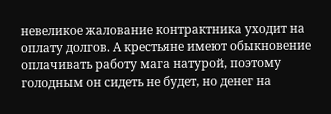невеликое жалование контрактника уходит на оплату долгов. А крестьяне имеют обыкновение оплачивать работу мага натурой, поэтому голодным он сидеть не будет, но денег на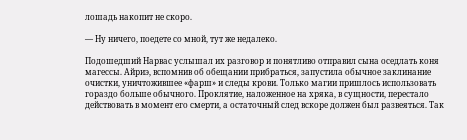лошадь накопит не скоро.

— Ну ничего, поедете со мной, тут же недалеко.

Подошедший Нарвас услышал их разговор и понятливо отправил сына оседлать коня магессы. Айриэ, вспомнив об обещании прибраться, запустила обычное заклинание очистки, уничтожившее «фарш» и следы крови. Только магии пришлось использовать гораздо больше обычного. Проклятие, наложенное на хряка, в сущности, перестало действовать в момент его смерти, а остаточный след вскоре должен был развеяться. Так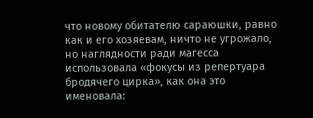что новому обитателю сараюшки, равно как и его хозяевам, ничто не угрожало, но наглядности ради магесса использовала «фокусы из репертуара бродячего цирка», как она это именовала: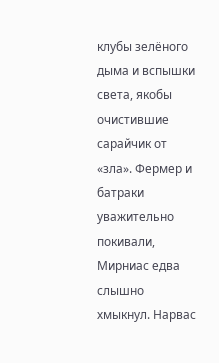клубы зелёного дыма и вспышки света, якобы очистившие сарайчик от «зла». Фермер и батраки уважительно покивали, Мирниас едва слышно хмыкнул. Нарвас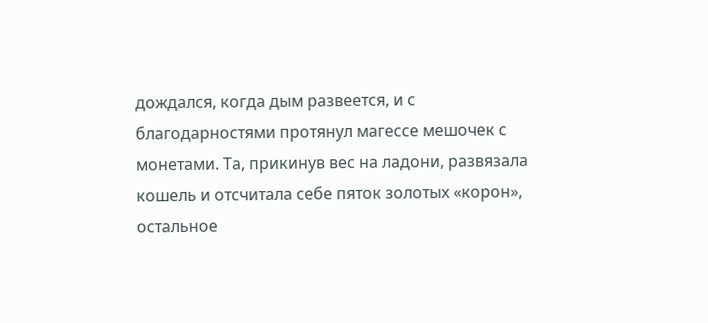дождался, когда дым развеется, и с благодарностями протянул магессе мешочек с монетами. Та, прикинув вес на ладони, развязала кошель и отсчитала себе пяток золотых «корон», остальное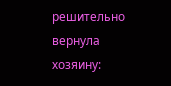решительно вернула хозяину: